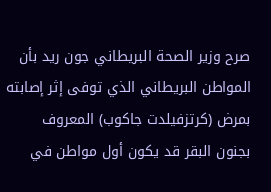صرح وزير الصحة البريطاني جون ريد بأن المواطن البريطاني الذي توفى إثر إصابته بمرض (كرتزفيلدت جاكوب) المعروف بجنون البقر قد يكون أول مواطن في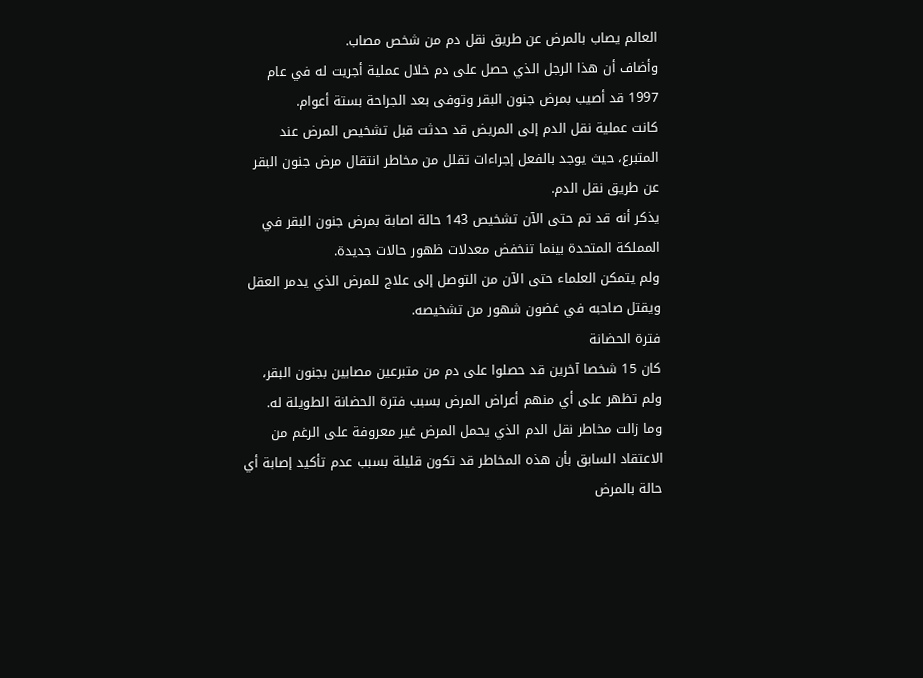العالم يصاب بالمرض عن طريق نقل دم من شخص مصاب.
وأضاف أن هذا الرجل الذي حصل على دم خلال عملية أجريت له في عام 1997 قد أصيب بمرض جنون البقر وتوفى بعد الجراحة بستة أعوام.
كانت عملية نقل الدم إلى المريض قد حدثت قبل تشخيص المرض عند المتبرع، حيث يوجد بالفعل إجراءات تقلل من مخاطر انتقال مرض جنون البقر عن طريق نقل الدم.
يذكر أنه قد تم حتى الآن تشخيص 143 حالة اصابة بمرض جنون البقر في المملكة المتحدة بينما تنخفض معدلات ظهور حالات جديدة.
ولم يتمكن العلماء حتى الآن من التوصل إلى علاج للمرض الذي يدمر العقل ويقتل صاحبه في غضون شهور من تشخيصه.
فترة الحضانة
كان 15 شخصا آخرين قد حصلوا على دم من متبرعين مصابين بجنون البقر، ولم تظهر على أي منهم أعراض المرض بسبب فترة الحضانة الطويلة له.
وما زالت مخاطر نقل الدم الذي يحمل المرض غير معروفة على الرغم من الاعتقاد السابق بأن هذه المخاطر قد تكون قليلة بسبب عدم تأكيد إصابة أي حالة بالمرض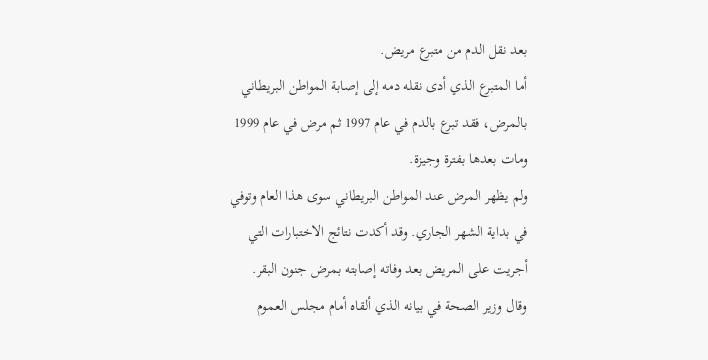بعد نقل الدم من متبرع مريض.
أما المتبرع الذي أدى نقله دمه إلى إصابة المواطن البريطاني بالمرض، فقد تبرع بالدم في عام 1997 ثم مرض في عام 1999 ومات بعدها بفترة وجيزة.
ولم يظهر المرض عند المواطن البريطاني سوى هذا العام وتوفي في بداية الشهر الجاري. وقد أكدت نتائج الاختبارات التي أجريت على المريض بعد وفاته إصابته بمرض جنون البقر.
وقال وزير الصحة في بيانه الذي ألقاه أمام مجلس العموم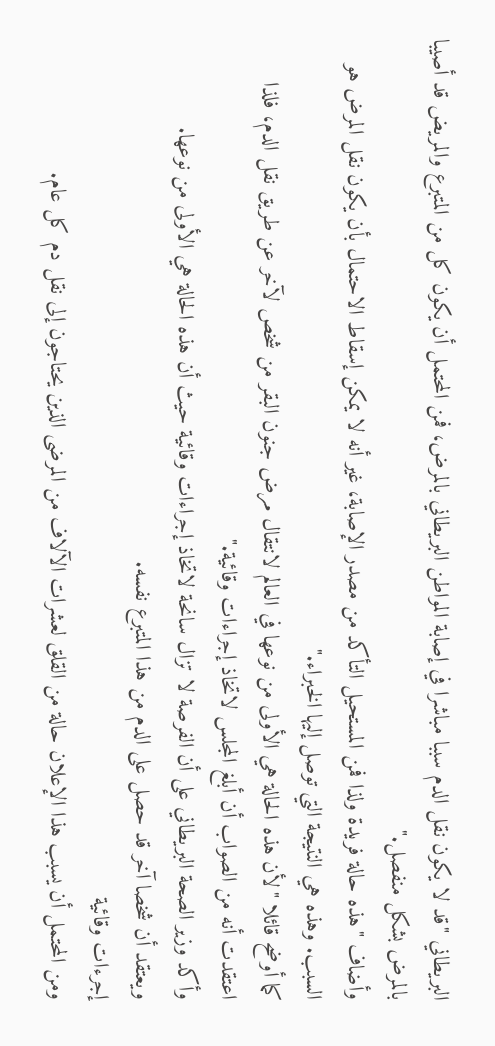البريطاني "قد لا يكون نقل الدم سببا مباشرا في إصابة المواطن البريطاني بالمرض، فمن المحتمل أن يكون كل من المتبرع والمريض قد أصيبا بالمرض بشكل منفصل."
وأضاف "هذه حالة فريدة ولذا فمن المستحيل التأكد من مصدر الإصابة، غير أنه لا يمكن إسقاط الاحتمال بأن يكون نقل المرض هو السبب. وهذه هي النتيجة التي توصل إليها الخبراء."
كما أوضح قائلا "لأن هذه الحالة هي الأولى من نوعها في العالم لانتقال مرض جنون البقر من شخص لآخر عن طريق نقل الدم، فلذا اعتقدت أنه من الصواب أن أبلغ المجلس لاتخاذ إجراءات وقائية."
وأكد وزير الصحة البريطاني على أن الفرصة لا تزال سانحة لاتخاذ إجراءات وقائية حيث أن هذه الحالة هي الأولى من نوعها.
ويعتقد أن شخصا آخر قد حصل على الدم من هذا المتبرع نفسه.
إجرءات وقائية
ومن المحتمل أن يسبب هذا الإعلان حالة من القلق لعشرات الآلاف من المرضى الذين يحتاجون إلى نقل دم كل عام.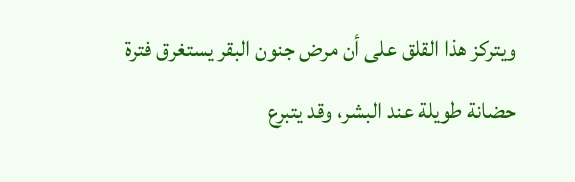ويتركز هذا القلق على أن مرض جنون البقر يستغرق فترة حضانة طويلة عند البشر، وقد يتبرع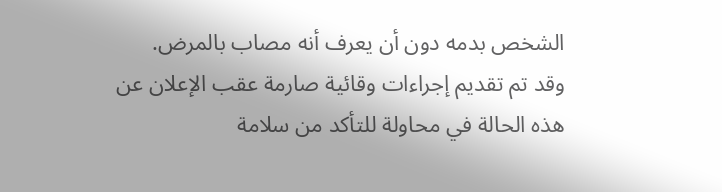الشخص بدمه دون أن يعرف أنه مصاب بالمرض.
وقد تم تقديم إجراءات وقائية صارمة عقب الإعلان عن هذه الحالة في محاولة للتأكد من سلامة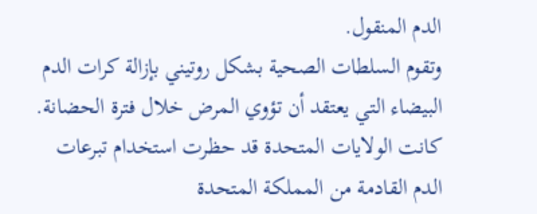الدم المنقول.
وتقوم السلطات الصحية بشكل روتيني بإزالة كرات الدم البيضاء التي يعتقد أن تؤوي المرض خلال فترة الحضانة.
كانت الولايات المتحدة قد حظرت استخدام تبرعات الدم القادمة من المملكة المتحدة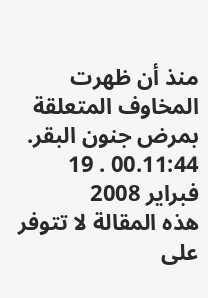منذ أن ظهرت المخاوف المتعلقة بمرض جنون البقر.
00.11:44 . 19 فبراير 2008
هذه المقالة لا تتوفر على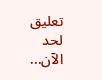تعليق لحد الآن...